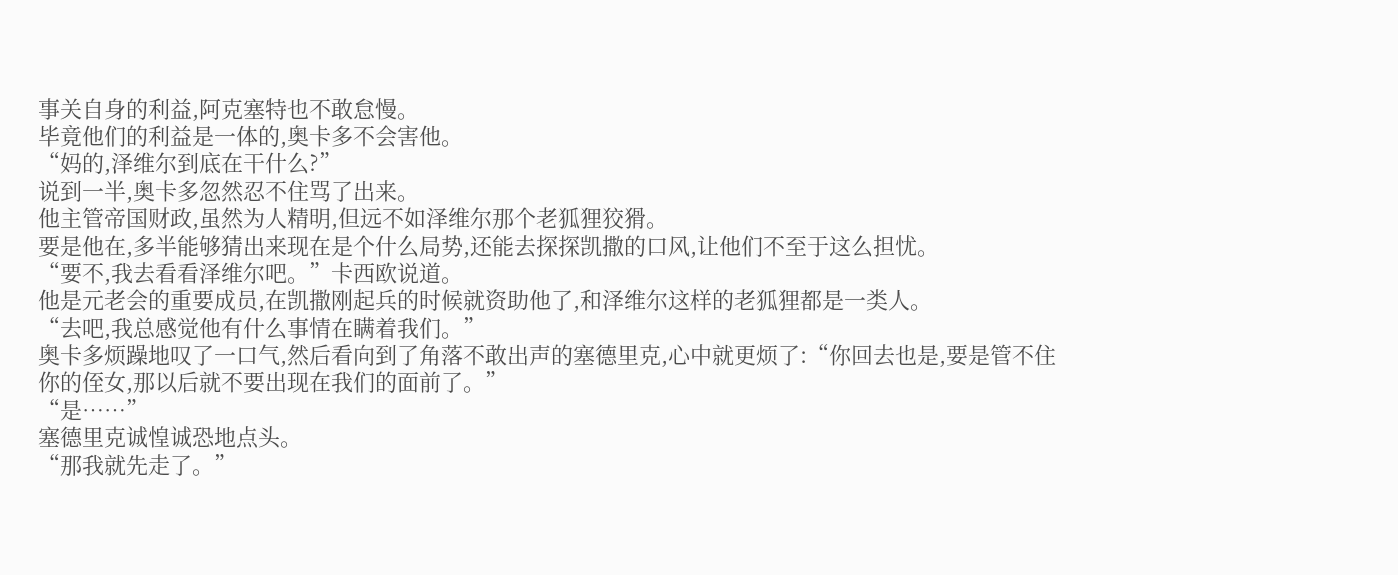事关自身的利益,阿克塞特也不敢怠慢。
毕竟他们的利益是一体的,奥卡多不会害他。
“妈的,泽维尔到底在干什么?”
说到一半,奥卡多忽然忍不住骂了出来。
他主管帝国财政,虽然为人精明,但远不如泽维尔那个老狐狸狡猾。
要是他在,多半能够猜出来现在是个什么局势,还能去探探凯撒的口风,让他们不至于这么担忧。
“要不,我去看看泽维尔吧。”卡西欧说道。
他是元老会的重要成员,在凯撒刚起兵的时候就资助他了,和泽维尔这样的老狐狸都是一类人。
“去吧,我总感觉他有什么事情在瞒着我们。”
奥卡多烦躁地叹了一口气,然后看向到了角落不敢出声的塞德里克,心中就更烦了:“你回去也是,要是管不住你的侄女,那以后就不要出现在我们的面前了。”
“是……”
塞德里克诚惶诚恐地点头。
“那我就先走了。”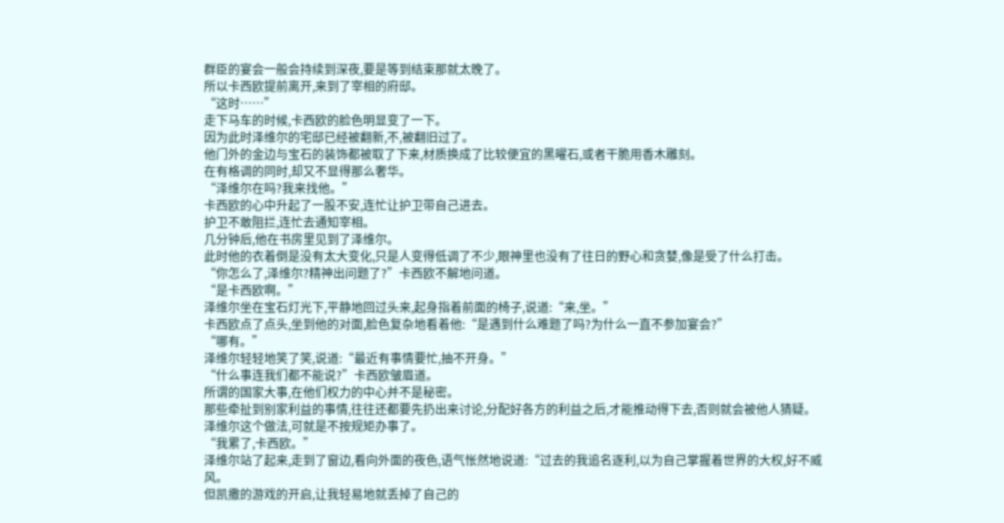群臣的宴会一般会持续到深夜,要是等到结束那就太晚了。
所以卡西欧提前离开,来到了宰相的府邸。
“这时……”
走下马车的时候,卡西欧的脸色明显变了一下。
因为此时泽维尔的宅邸已经被翻新,不,被翻旧过了。
他门外的金边与宝石的装饰都被取了下来,材质换成了比较便宜的黑曜石,或者干脆用香木雕刻。
在有格调的同时,却又不显得那么奢华。
“泽维尔在吗?我来找他。”
卡西欧的心中升起了一股不安,连忙让护卫带自己进去。
护卫不敢阻拦,连忙去通知宰相。
几分钟后,他在书房里见到了泽维尔。
此时他的衣着倒是没有太大变化,只是人变得低调了不少,眼神里也没有了往日的野心和贪婪,像是受了什么打击。
“你怎么了,泽维尔?精神出问题了?”卡西欧不解地问道。
“是卡西欧啊。”
泽维尔坐在宝石灯光下,平静地回过头来,起身指着前面的椅子,说道:“来,坐。”
卡西欧点了点头,坐到他的对面,脸色复杂地看着他:“是遇到什么难题了吗?为什么一直不参加宴会?”
“哪有。”
泽维尔轻轻地笑了笑,说道:“最近有事情要忙,抽不开身。”
“什么事连我们都不能说?”卡西欧皱眉道。
所谓的国家大事,在他们权力的中心并不是秘密。
那些牵扯到别家利益的事情,往往还都要先扔出来讨论,分配好各方的利益之后,才能推动得下去,否则就会被他人猜疑。
泽维尔这个做法,可就是不按规矩办事了。
“我累了,卡西欧。”
泽维尔站了起来,走到了窗边,看向外面的夜色,语气怅然地说道:“过去的我追名逐利,以为自己掌握着世界的大权,好不威风。
但凯撒的游戏的开启,让我轻易地就丢掉了自己的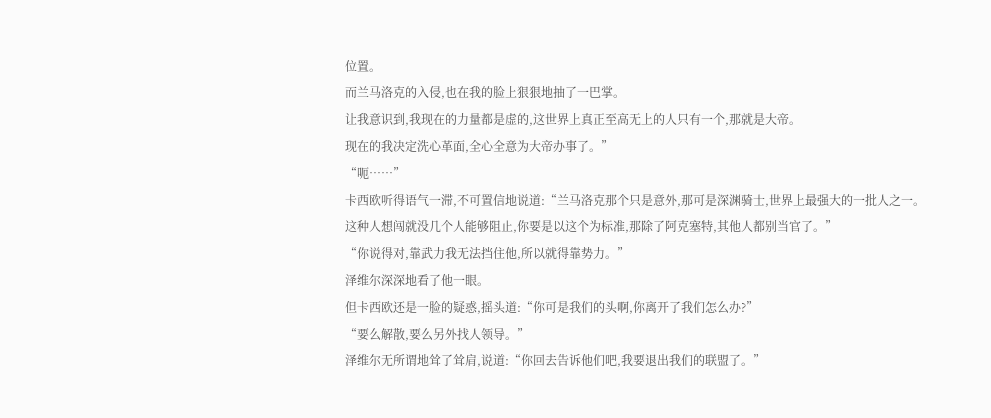位置。
而兰马洛克的入侵,也在我的脸上狠狠地抽了一巴掌。
让我意识到,我现在的力量都是虚的,这世界上真正至高无上的人只有一个,那就是大帝。
现在的我决定洗心革面,全心全意为大帝办事了。”
“呃……”
卡西欧听得语气一滞,不可置信地说道:“兰马洛克那个只是意外,那可是深渊骑士,世界上最强大的一批人之一。
这种人想闯就没几个人能够阻止,你要是以这个为标准,那除了阿克塞特,其他人都别当官了。”
“你说得对,靠武力我无法挡住他,所以就得靠势力。”
泽维尔深深地看了他一眼。
但卡西欧还是一脸的疑惑,摇头道:“你可是我们的头啊,你离开了我们怎么办?”
“要么解散,要么另外找人领导。”
泽维尔无所谓地耸了耸肩,说道:“你回去告诉他们吧,我要退出我们的联盟了。”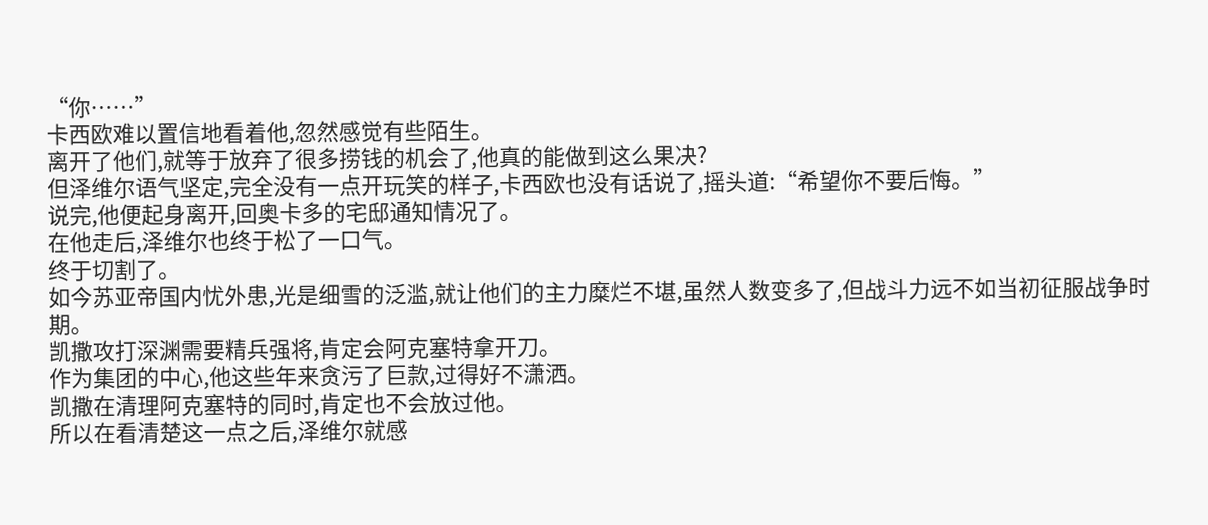“你……”
卡西欧难以置信地看着他,忽然感觉有些陌生。
离开了他们,就等于放弃了很多捞钱的机会了,他真的能做到这么果决?
但泽维尔语气坚定,完全没有一点开玩笑的样子,卡西欧也没有话说了,摇头道:“希望你不要后悔。”
说完,他便起身离开,回奥卡多的宅邸通知情况了。
在他走后,泽维尔也终于松了一口气。
终于切割了。
如今苏亚帝国内忧外患,光是细雪的泛滥,就让他们的主力糜烂不堪,虽然人数变多了,但战斗力远不如当初征服战争时期。
凯撒攻打深渊需要精兵强将,肯定会阿克塞特拿开刀。
作为集团的中心,他这些年来贪污了巨款,过得好不潇洒。
凯撒在清理阿克塞特的同时,肯定也不会放过他。
所以在看清楚这一点之后,泽维尔就感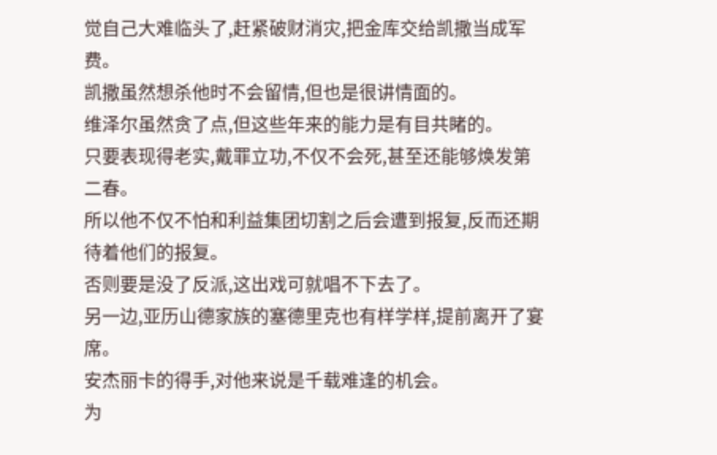觉自己大难临头了,赶紧破财消灾,把金库交给凯撒当成军费。
凯撒虽然想杀他时不会留情,但也是很讲情面的。
维泽尔虽然贪了点,但这些年来的能力是有目共睹的。
只要表现得老实,戴罪立功,不仅不会死,甚至还能够焕发第二春。
所以他不仅不怕和利益集团切割之后会遭到报复,反而还期待着他们的报复。
否则要是没了反派,这出戏可就唱不下去了。
另一边,亚历山德家族的塞德里克也有样学样,提前离开了宴席。
安杰丽卡的得手,对他来说是千载难逢的机会。
为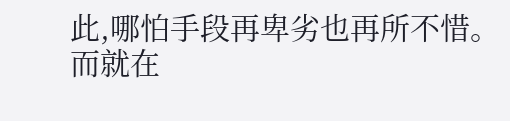此,哪怕手段再卑劣也再所不惜。
而就在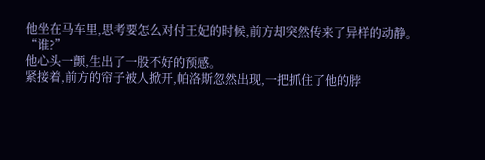他坐在马车里,思考要怎么对付王妃的时候,前方却突然传来了异样的动静。
“谁?”
他心头一颤,生出了一股不好的预感。
紧接着,前方的帘子被人掀开,帕洛斯忽然出现,一把抓住了他的脖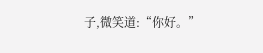子,微笑道:“你好。”